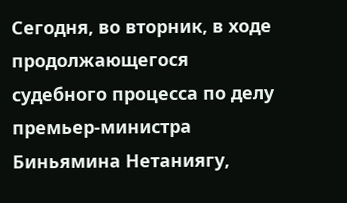Сегодня, во вторник, в ходе продолжающегося судебного процесса по делу премьер-министра Биньямина Нетаниягу,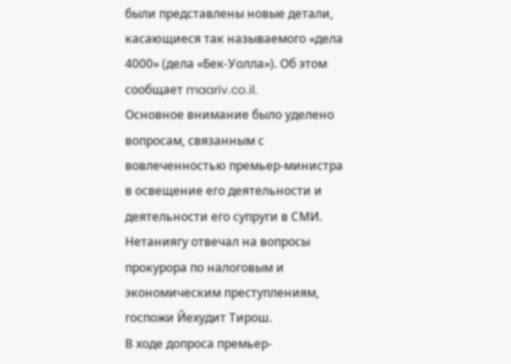были представлены новые детали, касающиеся так называемого «дела 4000» (дела «Бек-Уолла»). Об этом сообщает maariv.co.il.
Основное внимание было уделено вопросам, связанным с вовлеченностью премьер-министра в освещение его деятельности и деятельности его супруги в СМИ. Нетаниягу отвечал на вопросы прокурора по налоговым и экономическим преступлениям, госпожи Йехудит Тирош.
В ходе допроса премьер-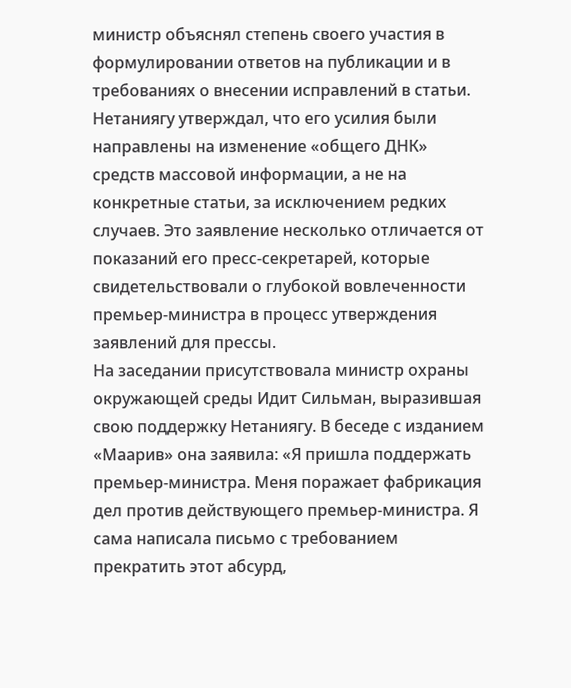министр объяснял степень своего участия в формулировании ответов на публикации и в требованиях о внесении исправлений в статьи. Нетаниягу утверждал, что его усилия были направлены на изменение «общего ДНК» средств массовой информации, а не на конкретные статьи, за исключением редких случаев. Это заявление несколько отличается от показаний его пресс-секретарей, которые свидетельствовали о глубокой вовлеченности премьер-министра в процесс утверждения заявлений для прессы.
На заседании присутствовала министр охраны окружающей среды Идит Сильман, выразившая свою поддержку Нетаниягу. В беседе с изданием «Маарив» она заявила: «Я пришла поддержать премьер-министра. Меня поражает фабрикация дел против действующего премьер-министра. Я сама написала письмо с требованием прекратить этот абсурд,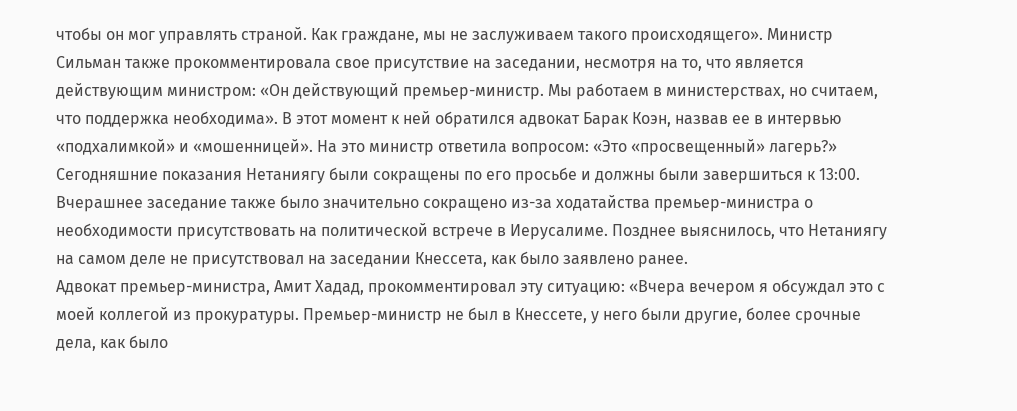чтобы он мог управлять страной. Как граждане, мы не заслуживаем такого происходящего». Министр Сильман также прокомментировала свое присутствие на заседании, несмотря на то, что является действующим министром: «Он действующий премьер-министр. Мы работаем в министерствах, но считаем, что поддержка необходима». В этот момент к ней обратился адвокат Барак Коэн, назвав ее в интервью «подхалимкой» и «мошенницей». На это министр ответила вопросом: «Это «просвещенный» лагерь?»
Сегодняшние показания Нетаниягу были сокращены по его просьбе и должны были завершиться к 13:00. Вчерашнее заседание также было значительно сокращено из-за ходатайства премьер-министра о необходимости присутствовать на политической встрече в Иерусалиме. Позднее выяснилось, что Нетаниягу на самом деле не присутствовал на заседании Кнессета, как было заявлено ранее.
Адвокат премьер-министра, Амит Хадад, прокомментировал эту ситуацию: «Вчера вечером я обсуждал это с моей коллегой из прокуратуры. Премьер-министр не был в Кнессете, у него были другие, более срочные дела, как было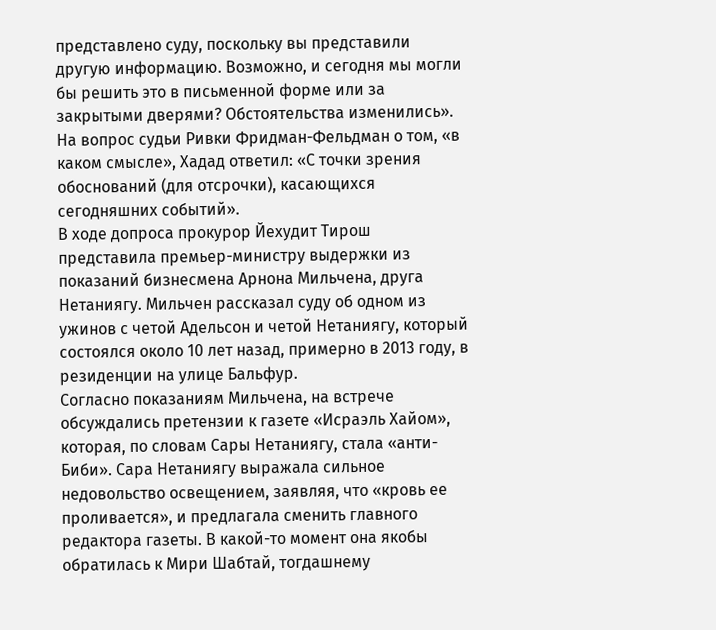представлено суду, поскольку вы представили другую информацию. Возможно, и сегодня мы могли бы решить это в письменной форме или за закрытыми дверями? Обстоятельства изменились». На вопрос судьи Ривки Фридман-Фельдман о том, «в каком смысле», Хадад ответил: «С точки зрения обоснований (для отсрочки), касающихся сегодняшних событий».
В ходе допроса прокурор Йехудит Тирош представила премьер-министру выдержки из показаний бизнесмена Арнона Мильчена, друга Нетаниягу. Мильчен рассказал суду об одном из ужинов с четой Адельсон и четой Нетаниягу, который состоялся около 10 лет назад, примерно в 2013 году, в резиденции на улице Бальфур.
Согласно показаниям Мильчена, на встрече обсуждались претензии к газете «Исраэль Хайом», которая, по словам Сары Нетаниягу, стала «анти-Биби». Сара Нетаниягу выражала сильное недовольство освещением, заявляя, что «кровь ее проливается», и предлагала сменить главного редактора газеты. В какой-то момент она якобы обратилась к Мири Шабтай, тогдашнему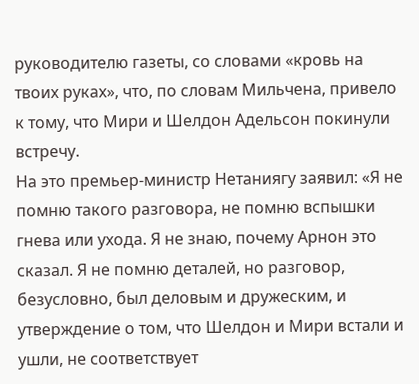руководителю газеты, со словами «кровь на твоих руках», что, по словам Мильчена, привело к тому, что Мири и Шелдон Адельсон покинули встречу.
На это премьер-министр Нетаниягу заявил: «Я не помню такого разговора, не помню вспышки гнева или ухода. Я не знаю, почему Арнон это сказал. Я не помню деталей, но разговор, безусловно, был деловым и дружеским, и утверждение о том, что Шелдон и Мири встали и ушли, не соответствует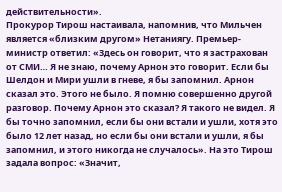действительности».
Прокурор Тирош настаивала, напомнив, что Мильчен является «близким другом» Нетаниягу. Премьер-министр ответил: «Здесь он говорит, что я застрахован от СМИ… Я не знаю, почему Арнон это говорит. Если бы Шелдон и Мири ушли в гневе, я бы запомнил. Арнон сказал это. Этого не было. Я помню совершенно другой разговор. Почему Арнон это сказал? Я такого не видел. Я бы точно запомнил, если бы они встали и ушли, хотя это было 12 лет назад, но если бы они встали и ушли, я бы запомнил, и этого никогда не случалось». На это Тирош задала вопрос: «Значит,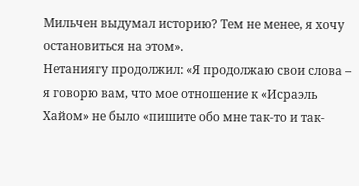Мильчен выдумал историю? Тем не менее, я хочу остановиться на этом».
Нетаниягу продолжил: «Я продолжаю свои слова – я говорю вам, что мое отношение к «Исраэль Хайом» не было «пишите обо мне так-то и так-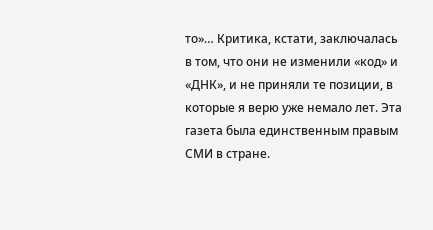то»… Критика, кстати, заключалась в том, что они не изменили «код» и «ДНК», и не приняли те позиции, в которые я верю уже немало лет. Эта газета была единственным правым СМИ в стране.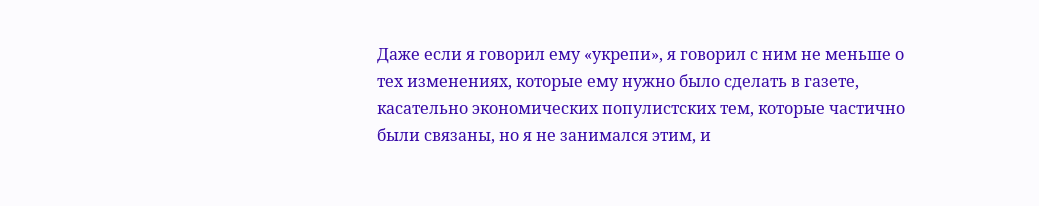Даже если я говорил ему «укрепи», я говорил с ним не меньше о тех изменениях, которые ему нужно было сделать в газете, касательно экономических популистских тем, которые частично были связаны, но я не занимался этим, и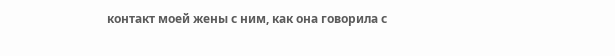контакт моей жены с ним, как она говорила с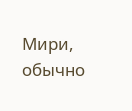Мири, обычно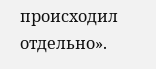происходил отдельно».